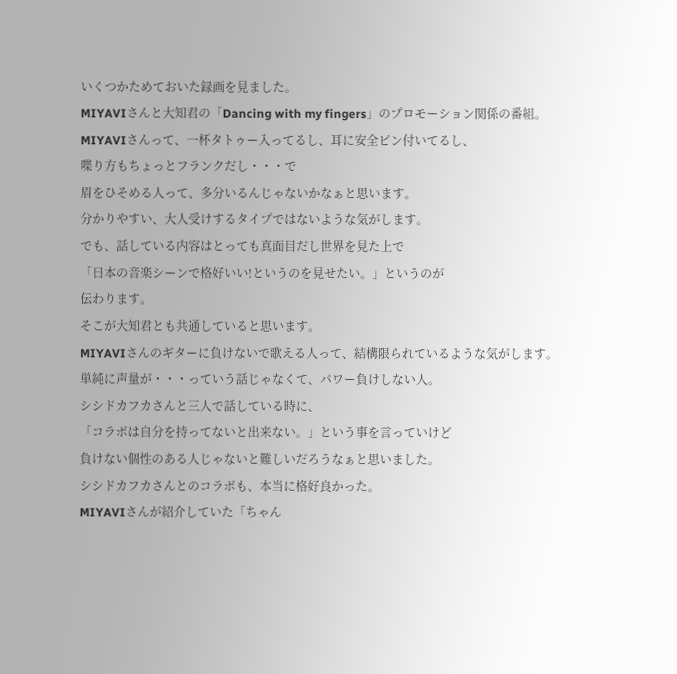いくつかためておいた録画を見ました。
MIYAVIさんと大知君の「Dancing with my fingers」のプロモーション関係の番組。
MIYAVIさんって、一杯タトゥー入ってるし、耳に安全ピン付いてるし、
喋り方もちょっとフランクだし・・・で
眉をひそめる人って、多分いるんじゃないかなぁと思います。
分かりやすい、大人受けするタイプではないような気がします。
でも、話している内容はとっても真面目だし世界を見た上で
「日本の音楽シーンで格好いい!というのを見せたい。」というのが
伝わります。
そこが大知君とも共通していると思います。
MIYAVIさんのギターに負けないで歌える人って、結構限られているような気がします。
単純に声量が・・・っていう話じゃなくて、パワー負けしない人。
シシドカフカさんと三人で話している時に、
「コラボは自分を持ってないと出来ない。」という事を言っていけど
負けない個性のある人じゃないと難しいだろうなぁと思いました。
シシドカフカさんとのコラボも、本当に格好良かった。
MIYAVIさんが紹介していた「ちゃん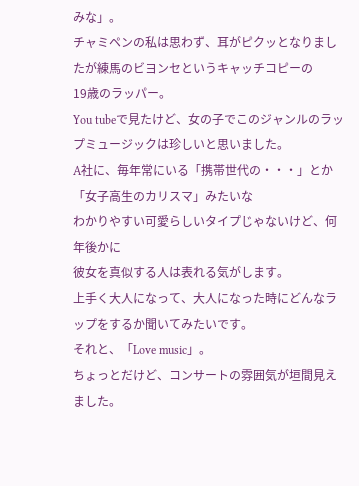みな」。
チャミペンの私は思わず、耳がピクッとなりましたが練馬のビヨンセというキャッチコピーの
19歳のラッパー。
You tubeで見たけど、女の子でこのジャンルのラップミュージックは珍しいと思いました。
A社に、毎年常にいる「携帯世代の・・・」とか「女子高生のカリスマ」みたいな
わかりやすい可愛らしいタイプじゃないけど、何年後かに
彼女を真似する人は表れる気がします。
上手く大人になって、大人になった時にどんなラップをするか聞いてみたいです。
それと、「Love music」。
ちょっとだけど、コンサートの雰囲気が垣間見えました。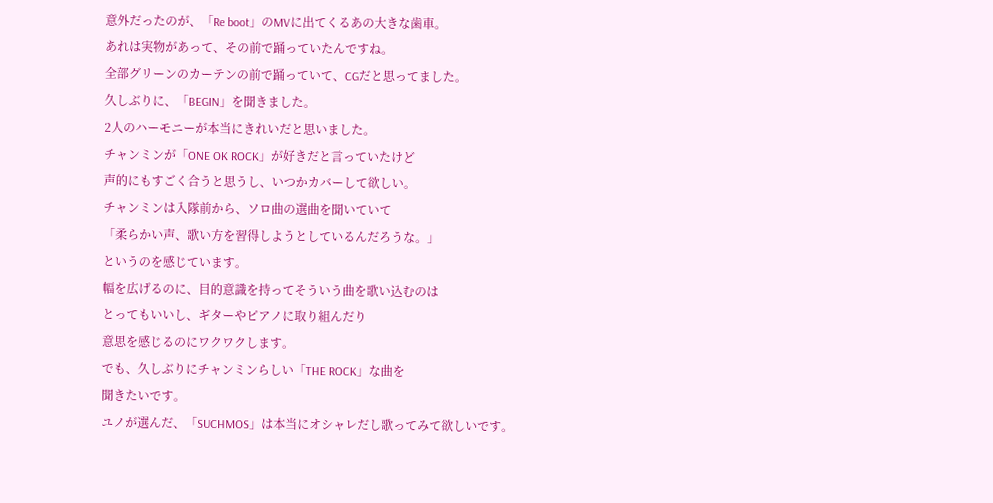意外だったのが、「Re boot」のMVに出てくるあの大きな歯車。
あれは実物があって、その前で踊っていたんですね。
全部グリーンのカーテンの前で踊っていて、CGだと思ってました。
久しぶりに、「BEGIN」を聞きました。
2人のハーモニーが本当にきれいだと思いました。
チャンミンが「ONE OK ROCK」が好きだと言っていたけど
声的にもすごく合うと思うし、いつかカバーして欲しい。
チャンミンは入隊前から、ソロ曲の選曲を聞いていて
「柔らかい声、歌い方を習得しようとしているんだろうな。」
というのを感じています。
幅を広げるのに、目的意識を持ってそういう曲を歌い込むのは
とってもいいし、ギターやピアノに取り組んだり
意思を感じるのにワクワクします。
でも、久しぶりにチャンミンらしい「THE ROCK」な曲を
聞きたいです。
ユノが選んだ、「SUCHMOS」は本当にオシャレだし歌ってみて欲しいです。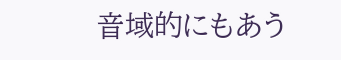音域的にもあう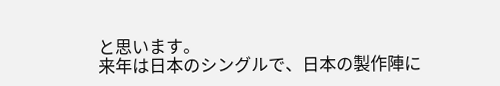と思います。
来年は日本のシングルで、日本の製作陣に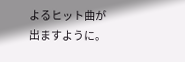よるヒット曲が出ますように。